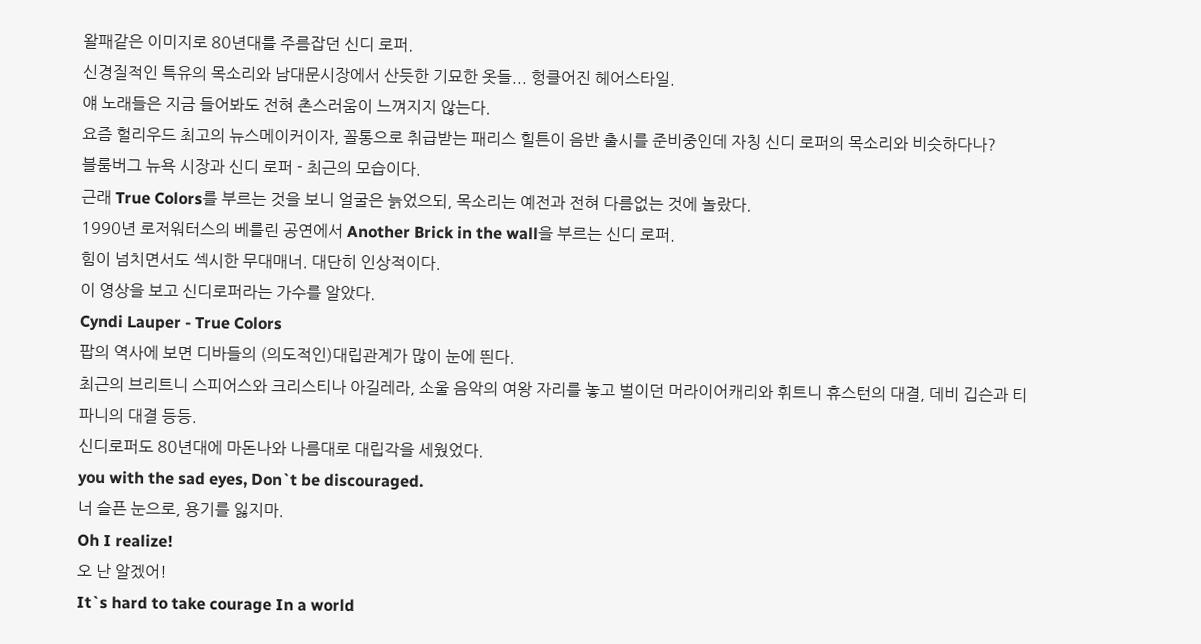왈패같은 이미지로 80년대를 주름잡던 신디 로퍼.
신경질적인 특유의 목소리와 남대문시장에서 산듯한 기묘한 옷들... 헝클어진 헤어스타일.
얘 노래들은 지금 들어봐도 전혀 촌스러움이 느껴지지 않는다.
요즘 헐리우드 최고의 뉴스메이커이자, 꼴통으로 취급받는 패리스 힐튼이 음반 출시를 준비중인데 자칭 신디 로퍼의 목소리와 비슷하다나?
블룸버그 뉴욕 시장과 신디 로퍼 - 최근의 모습이다.
근래 True Colors를 부르는 것을 보니 얼굴은 늙었으되, 목소리는 예전과 전혀 다름없는 것에 놀랐다.
1990년 로저워터스의 베를린 공연에서 Another Brick in the wall을 부르는 신디 로퍼.
힘이 넘치면서도 섹시한 무대매너. 대단히 인상적이다.
이 영상을 보고 신디로퍼라는 가수를 알았다.
Cyndi Lauper - True Colors
팝의 역사에 보면 디바들의 (의도적인)대립관계가 많이 눈에 띈다.
최근의 브리트니 스피어스와 크리스티나 아길레라, 소울 음악의 여왕 자리를 놓고 벌이던 머라이어캐리와 휘트니 휴스턴의 대결, 데비 깁슨과 티파니의 대결 등등.
신디로퍼도 80년대에 마돈나와 나름대로 대립각을 세웠었다.
you with the sad eyes, Don`t be discouraged.
너 슬픈 눈으로, 용기를 잃지마.
Oh I realize!
오 난 알겠어!
It`s hard to take courage In a world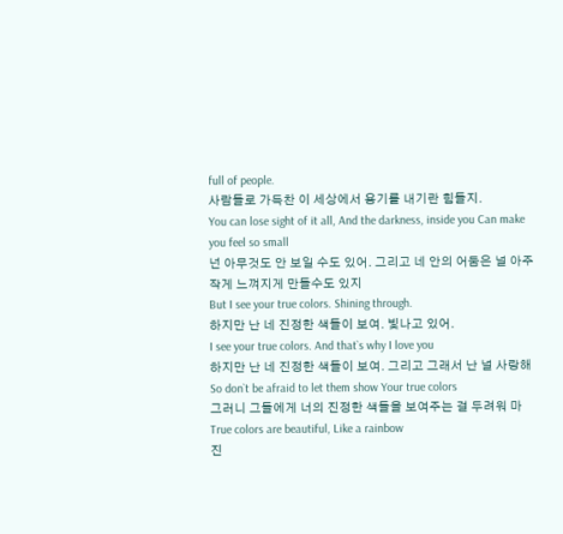full of people.
사람들로 가득찬 이 세상에서 용기를 내기란 힘들지.
You can lose sight of it all, And the darkness, inside you Can make you feel so small
넌 아무것도 안 보일 수도 있어. 그리고 네 안의 어둠은 널 아주 작게 느껴지게 만들수도 있지
But I see your true colors. Shining through.
하지만 난 네 진정한 색들이 보여. 빛나고 있어.
I see your true colors. And that`s why I love you
하지만 난 네 진정한 색들이 보여. 그리고 그래서 난 널 사랑해
So don`t be afraid to let them show Your true colors
그러니 그들에게 너의 진정한 색들을 보여주는 걸 두려워 마
True colors are beautiful, Like a rainbow
진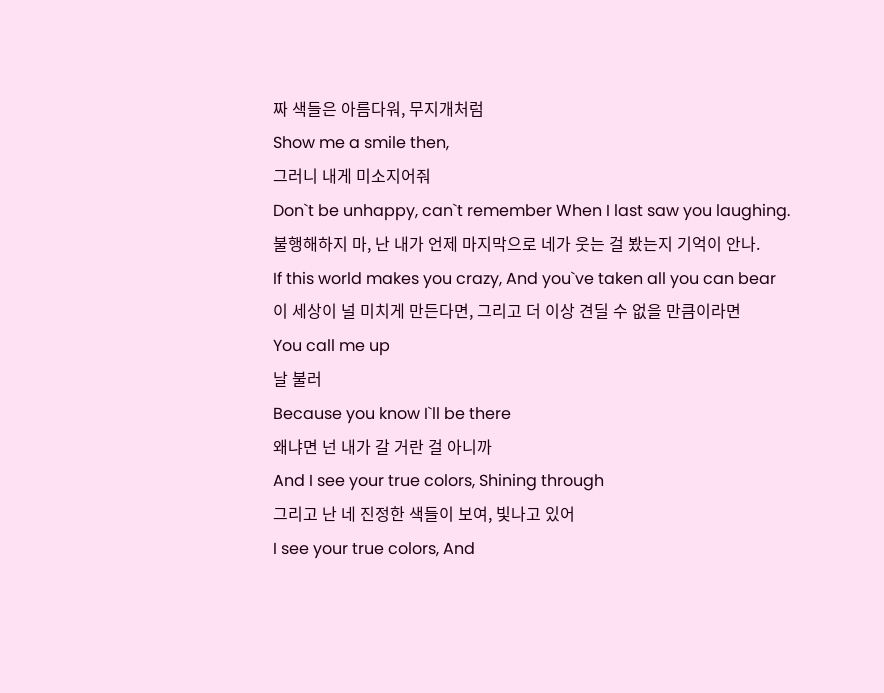짜 색들은 아름다워, 무지개처럼
Show me a smile then,
그러니 내게 미소지어줘
Don`t be unhappy, can`t remember When I last saw you laughing.
불행해하지 마, 난 내가 언제 마지막으로 네가 웃는 걸 봤는지 기억이 안나.
If this world makes you crazy, And you`ve taken all you can bear
이 세상이 널 미치게 만든다면, 그리고 더 이상 견딜 수 없을 만큼이라면
You call me up
날 불러
Because you know I`ll be there
왜냐면 넌 내가 갈 거란 걸 아니까
And I see your true colors, Shining through
그리고 난 네 진정한 색들이 보여, 빛나고 있어
I see your true colors, And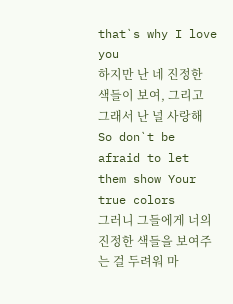that`s why I love you
하지만 난 네 진정한 색들이 보여, 그리고 그래서 난 널 사랑해
So don`t be afraid to let them show Your true colors
그러니 그들에게 너의 진정한 색들을 보여주는 걸 두려워 마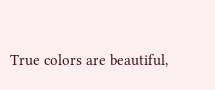True colors are beautiful,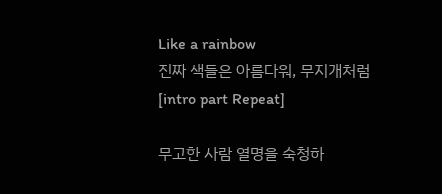Like a rainbow
진짜 색들은 아름다워, 무지개처럼
[intro part Repeat]

무고한 사람 열명을 숙청하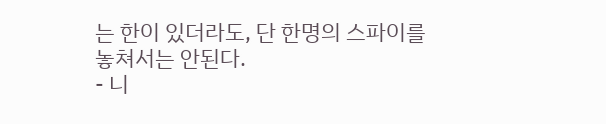는 한이 있더라도, 단 한명의 스파이를 놓쳐서는 안된다.
- 니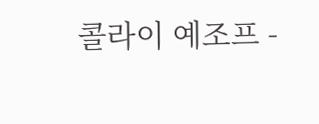콜라이 예조프 -